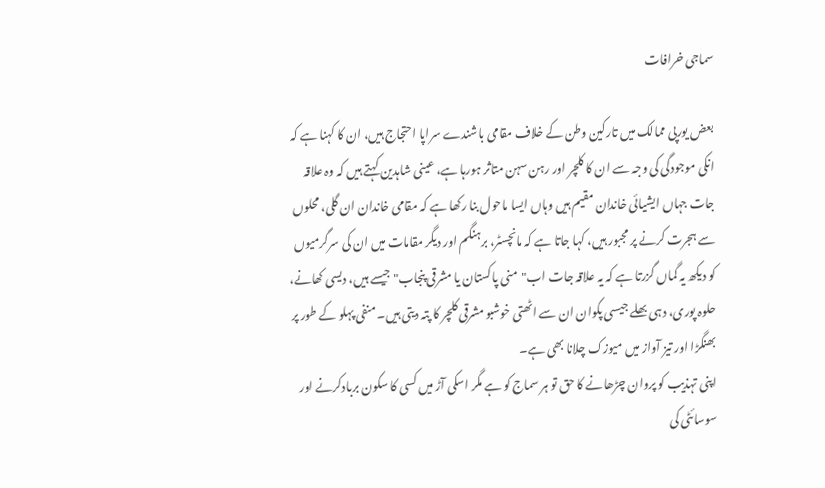سماجی خرافات

بعض یورپی ممالک میں تارکین وطن کے خلاف مقامی باشندے سراپا احتجاج ہیں، ان کا کہنا ہے کہ انکی موجودگی کی وجہ سے ان کا کلچر اور رہن سہن متاثر ہورہا ہے، عینی شاہدین کہتے ہیں کہ وہ علاقہ جات جہاں ایشیائی خاندان مقیم ہیں وہاں ایسا ماحول بنا رکھا ہے کہ مقامی خاندان ان گلی، محلوں سے ہجرت کرنے پر مجبور ہیں، کہا جاتا ہے کہ مانچسٹر، برہنگم اور دیگر مقامات میں ان کی سرگرمیوں کو دیکھ یہ گماں گزرتا ہے کہ یہ علاقہ جات اب"منی پاکستان یا مشرقی پنجاب" جیسے ہیں، دیسی کھانے، حلوہ پوری، دہی بھلے جیسی پکوان ان سے اٹھتی خوشبو مشرقی کلچر کا پتہ دیتی ہیں۔ منفی پہلو کے طور پر بھنگڑا اور تیز آواز میں میوزک چلانا بھی ہے۔
اپنی تہذیب کو پروان چڑھانے کا حق تو ہر سماج کو ہے مگر اسکی آڑ میں کسی کا سکون بربادکرنے اور سوسائٹی کی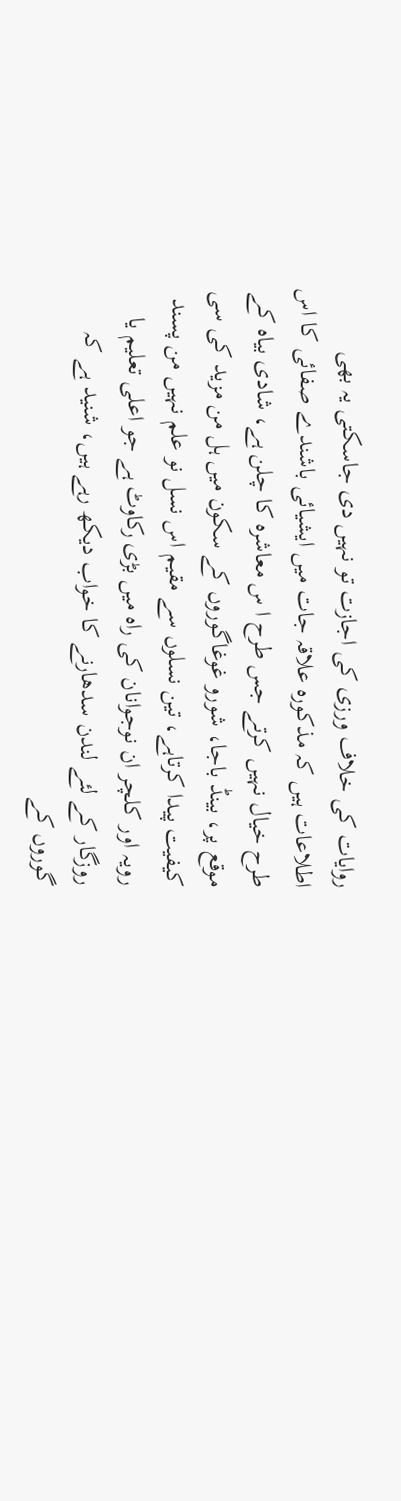روایات کی خلاف ورزی کی اجازت تو نہیں دی جاسکتی یہ بھی اطلاعات ہیں کہ مذکورہ علاقہ جات میں ایشیائی باشندے صفائی کا اس طرح خیال نہیں کرتے جس طرح ا س معاشرہ کا چلن ہے، شادی بیاہ کے موقع پر، بینڈ باجا، شورو غوغاگوروں کے سکون میں ہل من مزید کی سی کیفیت پیدا کرتاہے، تین نسلوں سے مقیم اس نسل نو علم نہیں من پسند رویہ اور کلچر ان نوجوانان کی راہ میں بڑی رکاوٹ ہے جو اعلی تعلیم یا روزگار کے لئے لندن سدھارنے کا خواب دیکھ رہے ہیں، شنید ہے کہ گوروں کے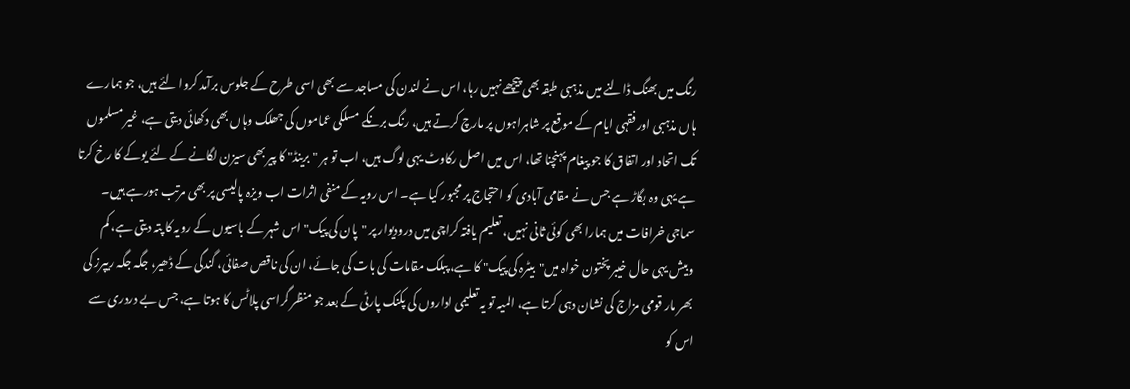رنگ میں بھنگ ڈالنے میں مذہبی طبقہ بھی پیچھے نہیں رہا، اس نے لندن کی مساجد سے بھی اسی طرح کے جلوس برآمد کروا لئے ہیں، جو ہمارے ہاں مذہبی اور فقہی ایام کے موقع پر شاہراہوں پر مارچ کرتے ہیں، رنگ برنگے مسلکی عماموں کی جھلک وہاں بھی دکھائی دیتی ہے، غیر مسلموں تک اتحاد اور اتفاق کا جو پیغام پہنچنا تھا، اس میں اصل رکاوٹ یہی لوگ ہیں، اب تو ہر "برینڈ" کا پیر بھی سیزن لگانے کے لئے یوکے کا رخ کرتا ہے یہی وہ بگاڑ ہے جس نے مقامی آبادی کو احتجاج پر مجبور کیا ہے۔ اس رویہ کے منفی اثرات اب ویزہ پالیسی پر بھی مرتب ہورہے ہیں۔
سماجی خرافات میں ہمارا بھی کوئی ثانی نہیں، تعلیم یافتہ کراچی میں درودیوار پر "پان کی پیک" اس شہر کے باسیوں کے رویہ کا پتہ دیتی ہے، کم وبیش یہی حال خیبر پختون خواہ میں"بیٹرہ کی پیک" کا ہے، پبلک مقامات کی بات کی جائے، ان کی ناقص صفائی، گندگی کے ڈھیر، جگہ جگہ ریپرز کی بھر مار قومی مزاج کی نشان دہی کرتا ہے، المیہ تو یہ تعلیمی اداروں کی پکنک پارٹی کے بعد جو منظر گراسی پلاٹس کا ہوتا ہے، جس بے دردری سے اس کو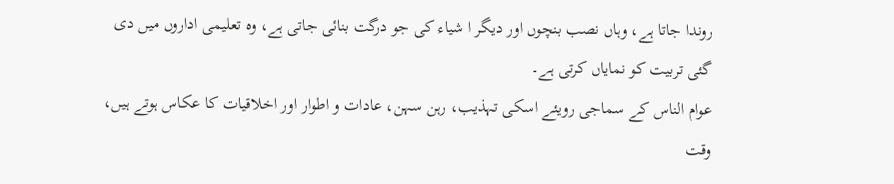روندا جاتا ہے، وہاں نصب بنچوں اور دیگر ا شیاء کی جو درگت بنائی جاتی ہے، وہ تعلیمی اداروں میں دی گئی تربیت کو نمایاں کرتی ہے۔
عوام الناس کے سماجی رویئے اسکی تہذیب، رہن سہن، عادات و اطوار اور اخلاقیات کا عکاس ہوتے ہیں، وقت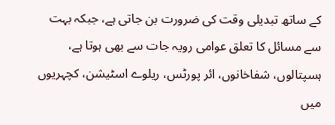کے ساتھ تبدیلی وقت کی ضرورت بن جاتی ہے، جبکہ بہت سے مسائل کا تعلق عوامی رویہ جات سے بھی ہوتا ہے، ہسپتالوں، شفاخانوں، ائر پورٹس، ریلوے اسٹیشن، کچہریوں میں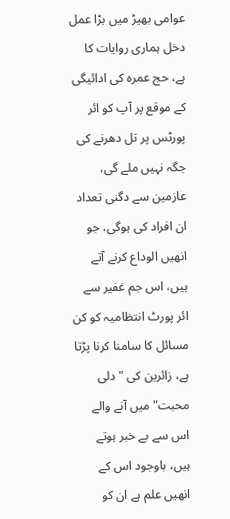عوامی بھیڑ میں بڑا عمل دخل ہماری روایات کا ہے، حج عمرہ کی ادائیگی کے موقع پر آپ کو ائر پورٹس پر تل دھرنے کی جگہ نہیں ملے گی، عازمین سے دگنی تعداد ان افراد کی ہوگی، جو انھیں الوداع کرنے آتے ہیں، اس جم غفیر سے ائر پورٹ انتظامیہ کو کن مسائل کا سامنا کرنا پڑتا ہے، زائرین کی "دلی محبت" میں آنے والے اس سے بے خبر ہوتے ہیں، باوجود اس کے انھیں علم ہے ان کو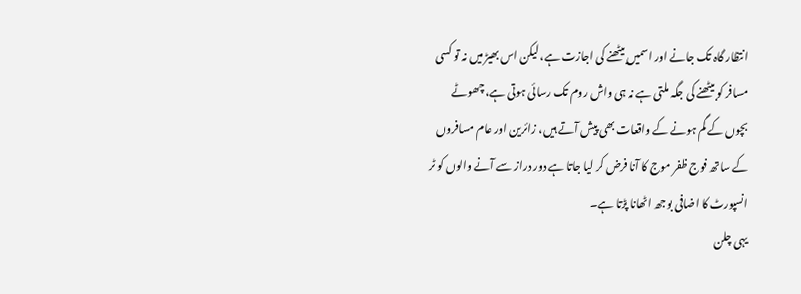انتظار گاہ تک جانے اور اسمیں بیٹھنے کی اجازت ہے، لیکن اس بھیڑ میں نہ تو کسی مسافر کو بیٹھنے کی جگہ ملتی ہے نہ ہی واش روم تک رسائی ہوتی ہے، چھوٹے بچوں کے گم ہونے کے واقعات بھی پیش آتے ہیں، زائرین اور عام مسافروں کے ساتھ فوج ظفر موج کا آنا فرض کر لیا جاتا ہے دور دراز سے آنے والوں کو ٹر انسپورٹ کا اضافی بوجھ اٹھانا پڑتا ہے۔
یہی چلن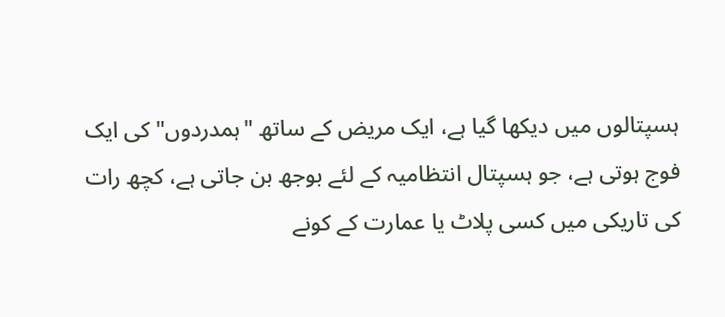ہسپتالوں میں دیکھا گیا ہے، ایک مریض کے ساتھ "ہمدردوں" کی ایک فوج ہوتی ہے، جو ہسپتال انتظامیہ کے لئے بوجھ بن جاتی ہے، کچھ رات کی تاریکی میں کسی پلاٹ یا عمارت کے کونے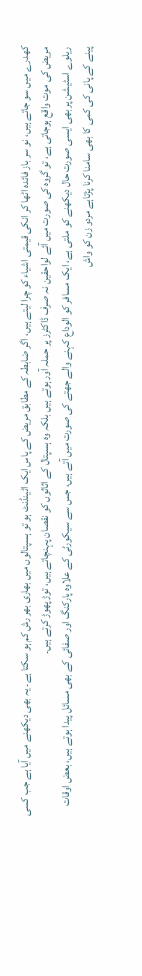کھدرے میں سو جاتے ہیں، نو سر باز فائدہ اٹھا کر انکی قیمتی اشیاء کو چرا لیتے ہیں، اگر ضابطہ کے مطابق مریض کے پاس ایک اٹینڈنٹ ہو تو ہسپتالوں میں بھاری بھر رش کم ہو سکتا ہے۔ یہ بھی دیکھنے میں آیا ہے جب کسی مریض کی موت واقع ہوجاتی ہے، تو گروہ کی صورت میں آئے لواحقین نہ صرف ڈاکٹرز پر حملہ آور ہوتے ہیں بلکہ وہ ہسپتال کے اثاثوں کو نقصان پہنچاتے ہیں، توڑ پھوڑ کرتے ہیں۔
ریلوے اسٹیشن پر بھی ایسی صورت حال دیکھنے کو ملتی ہے، ایک مسافر کو الوداع کہنے والے جھتے کی صورت میں آتے ہیں، جس سے سیکورٹی کے علاوہ پارکنگ اور صفائی کے بھی مسائل پیدا ہوتے ہیں، بعض اوقات پینے کے پانی کی کمی کا بھی سامنا کرنا پڑتاہے مردو زن کو واش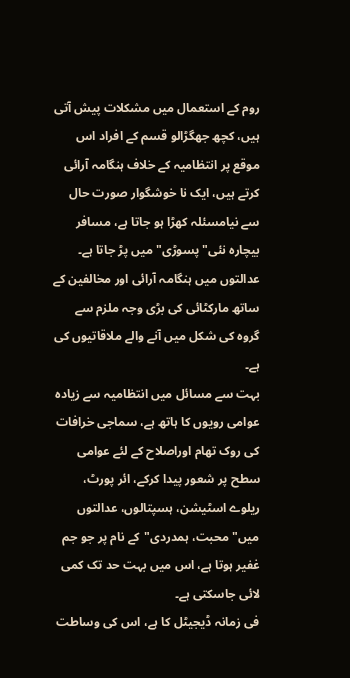روم کے استعمال میں مشکلات پیش آتی ہیں، کچھ جھگڑالو قسم کے افراد اس موقع پر انتظامیہ کے خلاف ہنگامہ آرائی کرتے ہیں، ایک نا خوشگوار صورت حال سے نیامسئلہ کھڑا ہو جاتا ہے، مسافر بیچارہ نئی"پسوڑی" میں پڑ جاتا ہے۔ عدالتوں میں ہنگامہ آرائی اور مخالفین کے ساتھ مارکٹائی کی بڑی وجہ ملزم سے گروہ کی شکل میں آنے والے ملاقاتیوں کی ہے۔
بہت سے مسائل میں انتظامیہ سے زیادہ عوامی رویوں کا ہاتھ ہے، سماجی خرافات کی روک تھام اوراصلاح کے لئے عوامی سطح پر شعور پیدا کرکے، ائر پورٹ، ریلوے اسٹیشن، ہسپتالوں، عدالتوں میں"محبت، ہمدردی"کے نام پر جو جم غفیر ہوتا ہے، اس میں بہت حد تک کمی لائی جاسکتی ہے۔
فی زمانہ ڈیجیٹل کا ہے، اس کی وساطت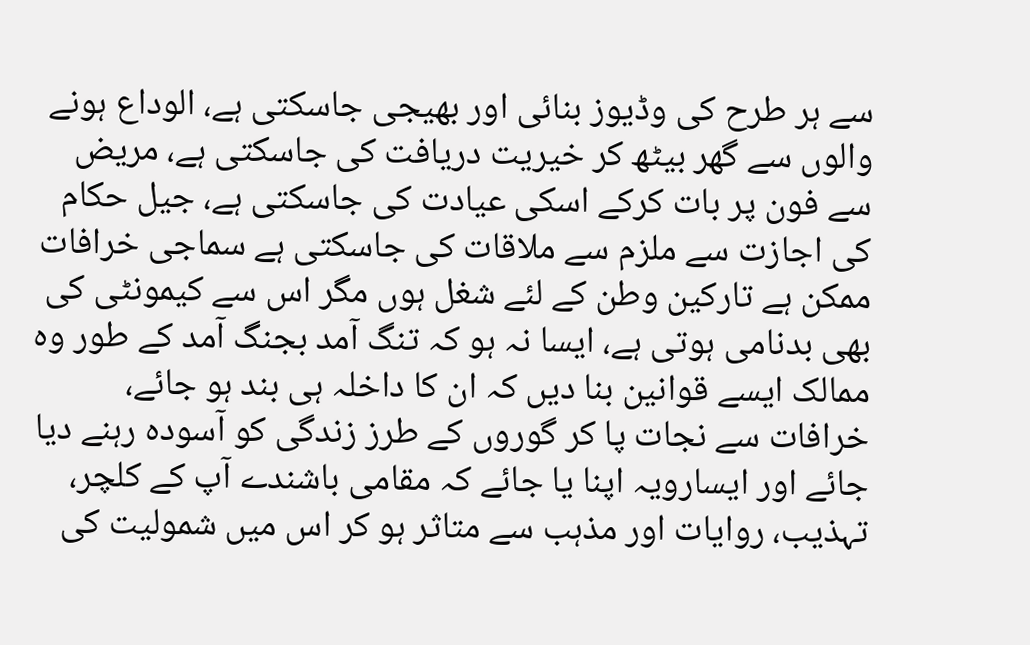سے ہر طرح کی وڈیوز بنائی اور بھیجی جاسکتی ہے، الوداع ہونے والوں سے گھر بیٹھ کر خیریت دریافت کی جاسکتی ہے، مریض سے فون پر بات کرکے اسکی عیادت کی جاسکتی ہے، جیل حکام کی اجازت سے ملزم سے ملاقات کی جاسکتی ہے سماجی خرافات ممکن ہے تارکین وطن کے لئے شغل ہوں مگر اس سے کیمونٹی کی بھی بدنامی ہوتی ہے، ایسا نہ ہو کہ تنگ آمد بجنگ آمد کے طور وہ ممالک ایسے قوانین بنا دیں کہ ان کا داخلہ ہی بند ہو جائے، خرافات سے نجات پا کر گوروں کے طرز زندگی کو آسودہ رہنے دیا جائے اور ایسارویہ اپنا یا جائے کہ مقامی باشندے آپ کے کلچر، تہذیب، روایات اور مذہب سے متاثر ہو کر اس میں شمولیت کی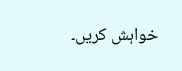خواہش کریں۔